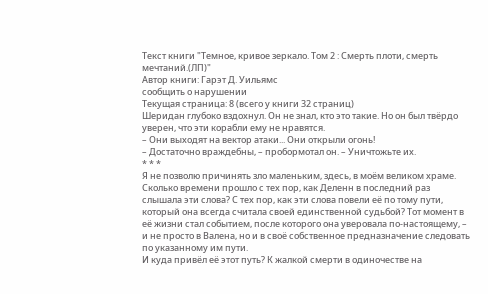Текст книги "Темное, кривое зеркало. Том 2 : Смерть плоти, смерть мечтаний.(ЛП)"
Автор книги: Гарэт Д. Уильямс
сообщить о нарушении
Текущая страница: 8 (всего у книги 32 страниц)
Шеридан глубоко вздохнул. Он не знал, кто это такие. Но он был твёрдо уверен, что эти корабли ему не нравятся.
– Они выходят на вектор атаки... Они открыли огонь!
– Достаточно враждебны, – пробормотал он. – Уничтожьте их.
* * *
Я не позволю причинять зло маленьким, здесь, в моём великом храме.
Сколько времени прошло с тех пор, как Деленн в последний раз слышала эти слова? С тех пор, как эти слова повели её по тому пути, который она всегда считала своей единственной судьбой? Тот момент в её жизни стал событием, после которого она уверовала по-настоящему, – и не просто в Валена, но и в своё собственное предназначение следовать по указанному им пути.
И куда привёл её этот путь? К жалкой смерти в одиночестве на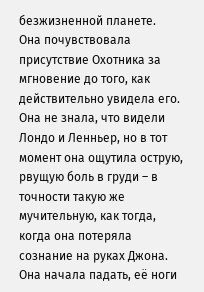безжизненной планете.
Она почувствовала присутствие Охотника за мгновение до того, как действительно увидела его. Она не знала, что видели Лондо и Ленньер, но в тот момент она ощутила острую, рвущую боль в груди – в точности такую же мучительную, как тогда, когда она потеряла сознание на руках Джона.
Она начала падать, её ноги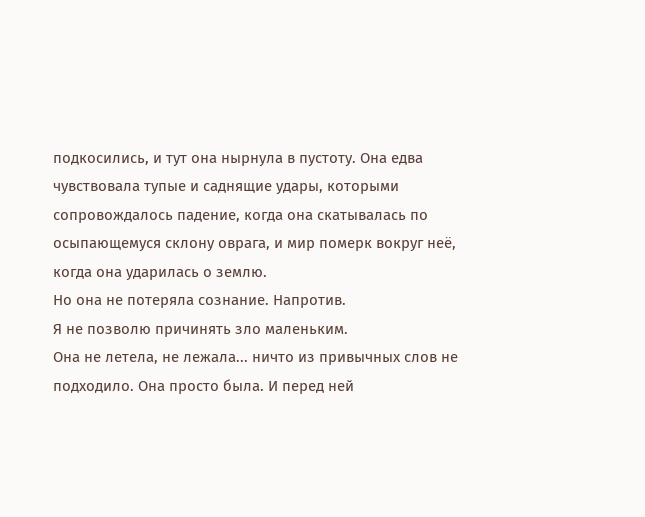подкосились, и тут она нырнула в пустоту. Она едва чувствовала тупые и саднящие удары, которыми сопровождалось падение, когда она скатывалась по осыпающемуся склону оврага, и мир померк вокруг неё, когда она ударилась о землю.
Но она не потеряла сознание. Напротив.
Я не позволю причинять зло маленьким.
Она не летела, не лежала... ничто из привычных слов не подходило. Она просто была. И перед ней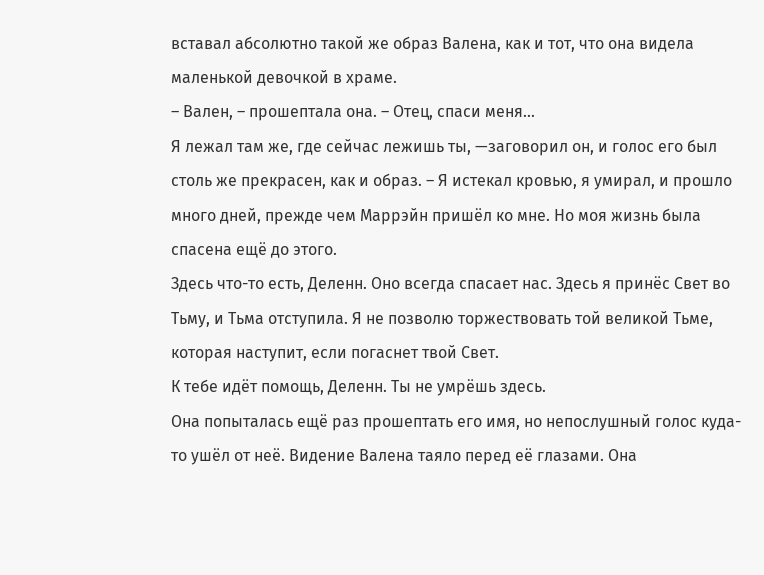вставал абсолютно такой же образ Валена, как и тот, что она видела маленькой девочкой в храме.
– Вален, – прошептала она. – Отец, спаси меня...
Я лежал там же, где сейчас лежишь ты, —заговорил он, и голос его был столь же прекрасен, как и образ. – Я истекал кровью, я умирал, и прошло много дней, прежде чем Маррэйн пришёл ко мне. Но моя жизнь была спасена ещё до этого.
Здесь что-то есть, Деленн. Оно всегда спасает нас. Здесь я принёс Свет во Тьму, и Тьма отступила. Я не позволю торжествовать той великой Тьме, которая наступит, если погаснет твой Свет.
К тебе идёт помощь, Деленн. Ты не умрёшь здесь.
Она попыталась ещё раз прошептать его имя, но непослушный голос куда-то ушёл от неё. Видение Валена таяло перед её глазами. Она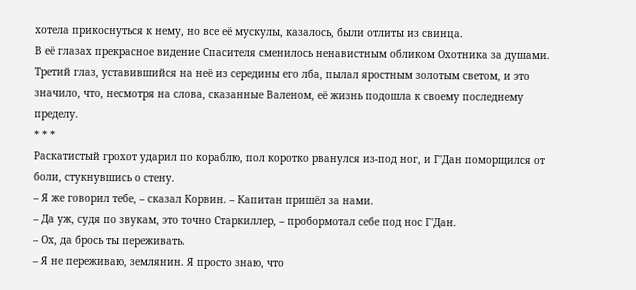хотела прикоснуться к нему, но все её мускулы, казалось, были отлиты из свинца.
В её глазах прекрасное видение Спасителя сменилось ненавистным обликом Охотника за душами. Третий глаз, уставившийся на неё из середины его лба, пылал яростным золотым светом, и это значило, что, несмотря на слова, сказанные Валеном, её жизнь подошла к своему последнему пределу.
* * *
Раскатистый грохот ударил по кораблю, пол коротко рванулся из-под ног, и Г'Дан поморщился от боли, стукнувшись о стену.
– Я же говорил тебе, – сказал Корвин. – Капитан пришёл за нами.
– Да уж, судя по звукам, это точно Старкиллер, – пробормотал себе под нос Г'Дан.
– Ох, да брось ты переживать.
– Я не переживаю, землянин. Я просто знаю, что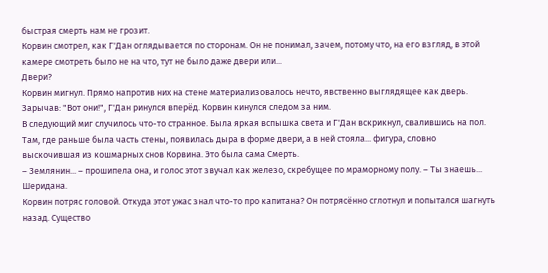быстрая смерть нам не грозит.
Корвин смотрел, как Г'Дан оглядывается по сторонам. Он не понимал, зачем, потому что, на его взгляд, в этой камере смотреть было не на что, тут не было даже двери или...
Двери?
Корвин мигнул. Прямо напротив них на стене материализовалось нечто, явственно выглядящее как дверь. Зарычав: "Вот они!", Г'Дан ринулся вперёд. Корвин кинулся следом за ним.
В следующий миг случилось что-то странное. Была яркая вспышка света и Г'Дан вскрикнул, свалившись на пол. Там, где раньше была часть стены, появилась дыра в форме двери, а в ней стояла... фигура, словно выскочившая из кошмарных снов Корвина. Это была сама Смерть.
– Землянин... – прошипела она, и голос этот звучал как железо, скребущее по мраморному полу. – Ты знаешь... Шеридана.
Корвин потряс головой. Откуда этот ужас знал что-то про капитана? Он потрясённо сглотнул и попытался шагнуть назад. Существо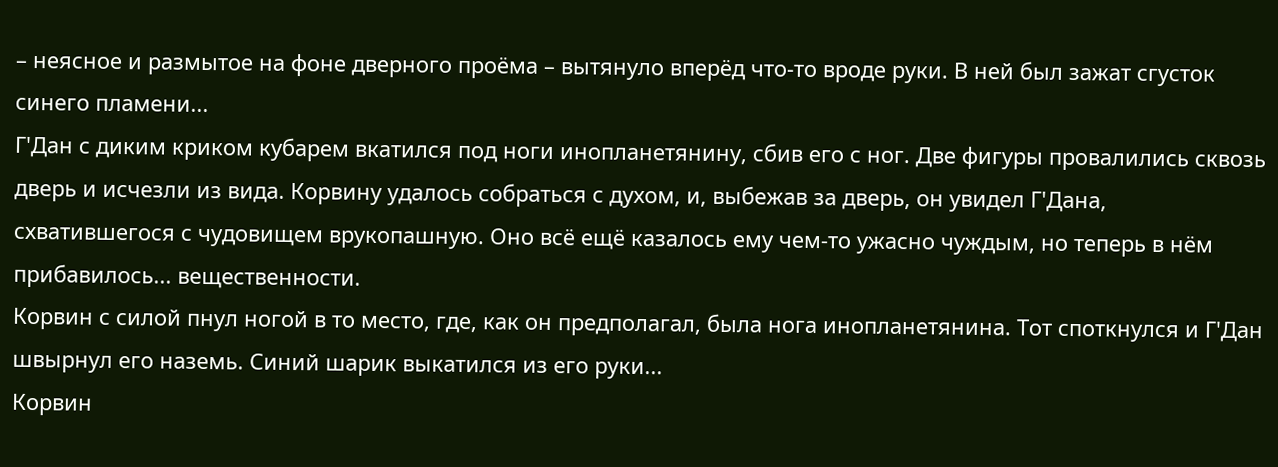– неясное и размытое на фоне дверного проёма – вытянуло вперёд что-то вроде руки. В ней был зажат сгусток синего пламени...
Г'Дан с диким криком кубарем вкатился под ноги инопланетянину, сбив его с ног. Две фигуры провалились сквозь дверь и исчезли из вида. Корвину удалось собраться с духом, и, выбежав за дверь, он увидел Г'Дана, схватившегося с чудовищем врукопашную. Оно всё ещё казалось ему чем-то ужасно чуждым, но теперь в нём прибавилось... вещественности.
Корвин с силой пнул ногой в то место, где, как он предполагал, была нога инопланетянина. Тот споткнулся и Г'Дан швырнул его наземь. Синий шарик выкатился из его руки...
Корвин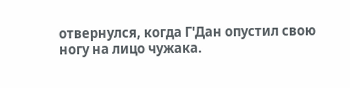отвернулся, когда Г'Дан опустил свою ногу на лицо чужака.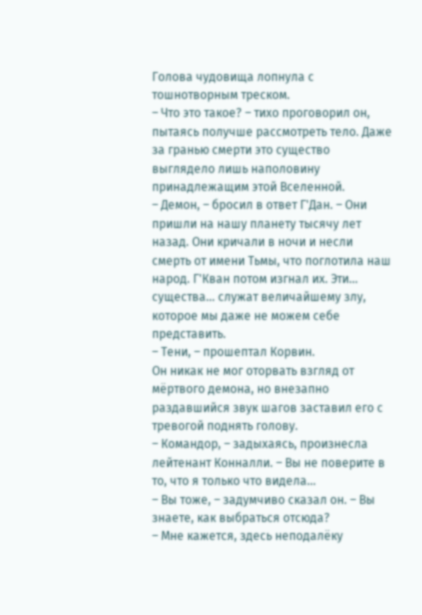Голова чудовища лопнула с тошнотворным треском.
– Что это такое? – тихо проговорил он, пытаясь получше рассмотреть тело. Даже за гранью смерти это существо выглядело лишь наполовину принадлежащим этой Вселенной.
– Демон, – бросил в ответ Г'Дан. – Они пришли на нашу планету тысячу лет назад. Они кричали в ночи и несли смерть от имени Тьмы, что поглотила наш народ. Г'Кван потом изгнал их. Эти... существа... служат величайшему злу, которое мы даже не можем себе представить.
– Тени, – прошептал Корвин.
Он никак не мог оторвать взгляд от мёртвого демона, но внезапно раздавшийся звук шагов заставил его с тревогой поднять голову.
– Командор, – задыхаясь, произнесла лейтенант Конналли. – Вы не поверите в то, что я только что видела...
– Вы тоже, – задумчиво сказал он. – Вы знаете, как выбраться отсюда?
– Мне кажется, здесь неподалёку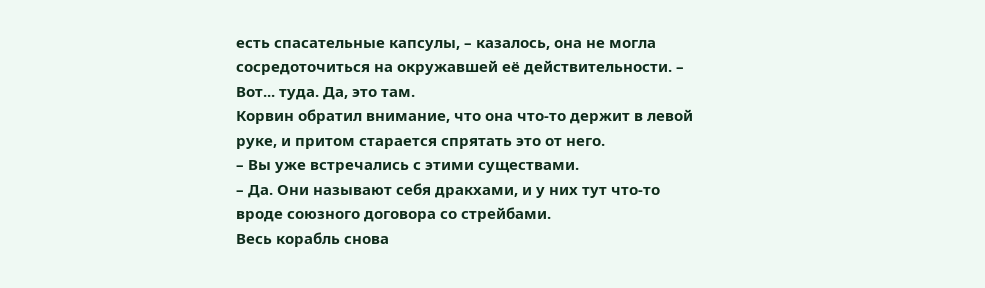есть спасательные капсулы, – казалось, она не могла сосредоточиться на окружавшей её действительности. – Вот... туда. Да, это там.
Корвин обратил внимание, что она что-то держит в левой руке, и притом старается спрятать это от него.
– Вы уже встречались с этими существами.
– Да. Они называют себя дракхами, и у них тут что-то вроде союзного договора со стрейбами.
Весь корабль снова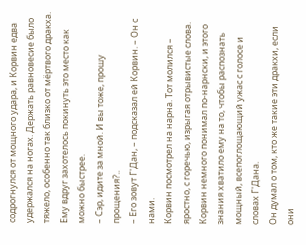содрогнулся от мощного удара, и Корвин едва удержался на ногах. Держать равновесие было тяжело, особенно так близко от мёртвого дракха. Ему вдруг захотелось покинуть это место как можно быстрее.
– Сэр, идите за мной. И вы тоже, прошу прощения?..
– Его зовут Г'Дан, – подсказал ей Корвин. – Он с нами.
Корвин посмотрел на нарна. Тот молился – яростно, с горечью, изрыгая отрывистые слова. Корвин немного понимал по-нарнски, и этого знания хватило ему на то, чтобы распознать мощный, всепоглощающий ужас с голосе и словах Г'Дана.
Он думал о том, кто же такие эти дракхи, если они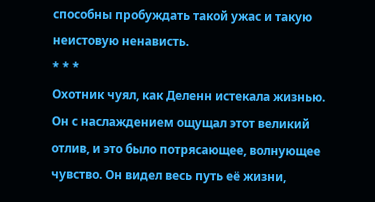способны пробуждать такой ужас и такую неистовую ненависть.
* * *
Охотник чуял, как Деленн истекала жизнью. Он с наслаждением ощущал этот великий отлив, и это было потрясающее, волнующее чувство. Он видел весь путь её жизни,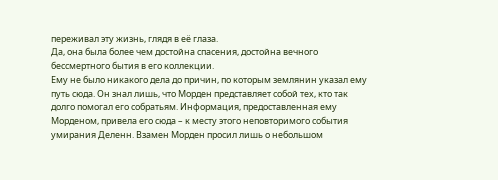переживал эту жизнь, глядя в её глаза.
Да, она была более чем достойна спасения, достойна вечного бессмертного бытия в его коллекции.
Ему не было никакого дела до причин, по которым землянин указал ему путь сюда. Он знал лишь, что Морден представляет собой тех, кто так долго помогал его собратьям. Информация, предоставленная ему Морденом, привела его сюда – к месту этого неповторимого события умирания Деленн. Взамен Морден просил лишь о небольшом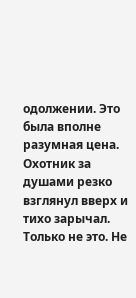одолжении. Это была вполне разумная цена.
Охотник за душами резко взглянул вверх и тихо зарычал. Только не это. Не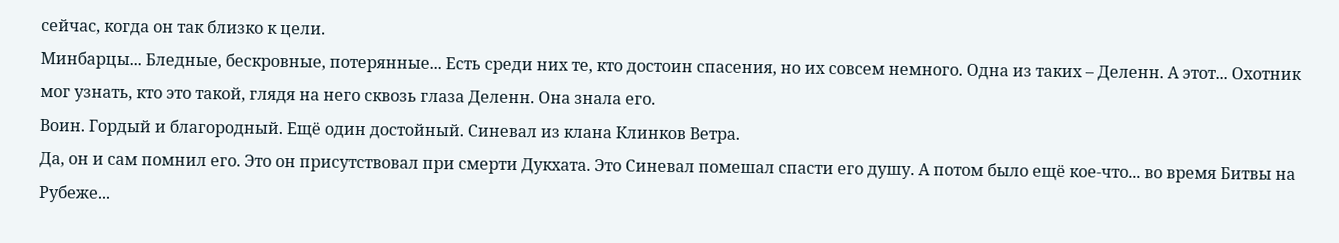сейчас, когда он так близко к цели.
Минбарцы... Бледные, бескровные, потерянные... Есть среди них те, кто достоин спасения, но их совсем немного. Одна из таких – Деленн. А этот... Охотник мог узнать, кто это такой, глядя на него сквозь глаза Деленн. Она знала его.
Воин. Гордый и благородный. Ещё один достойный. Синевал из клана Клинков Ветра.
Да, он и сам помнил его. Это он присутствовал при смерти Дукхата. Это Синевал помешал спасти его душу. А потом было ещё кое-что... во время Битвы на Рубеже...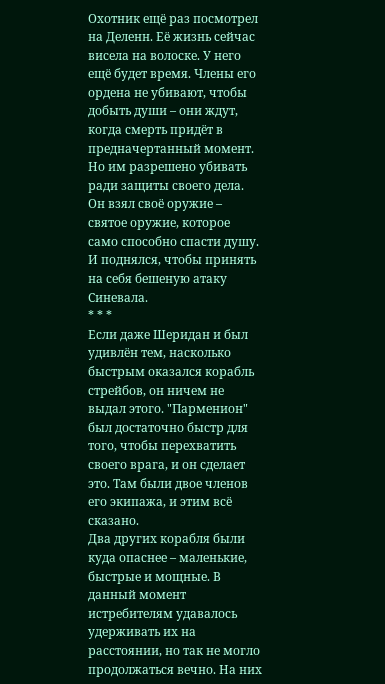Охотник ещё раз посмотрел на Деленн. Её жизнь сейчас висела на волоске. У него ещё будет время. Члены его ордена не убивают, чтобы добыть души – они ждут, когда смерть придёт в предначертанный момент. Но им разрешено убивать ради защиты своего дела.
Он взял своё оружие – святое оружие, которое само способно спасти душу.
И поднялся, чтобы принять на себя бешеную атаку Синевала.
* * *
Если даже Шеридан и был удивлён тем, насколько быстрым оказался корабль стрейбов, он ничем не выдал этого. "Парменион" был достаточно быстр для того, чтобы перехватить своего врага, и он сделает это. Там были двое членов его экипажа, и этим всё сказано.
Два других корабля были куда опаснее – маленькие, быстрые и мощные. В данный момент истребителям удавалось удерживать их на расстоянии, но так не могло продолжаться вечно. На них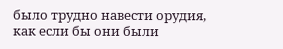было трудно навести орудия, как если бы они были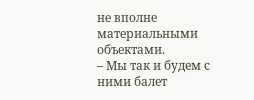не вполне материальными объектами.
– Мы так и будем с ними балет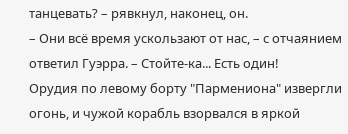танцевать? – рявкнул, наконец, он.
– Они всё время ускользают от нас, – с отчаянием ответил Гуэрра. – Стойте-ка... Есть один!
Орудия по левому борту "Пармениона" извергли огонь, и чужой корабль взорвался в яркой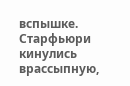вспышке. Старфьюри кинулись врассыпную,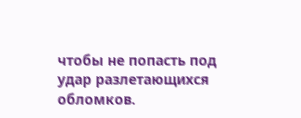чтобы не попасть под удар разлетающихся обломков.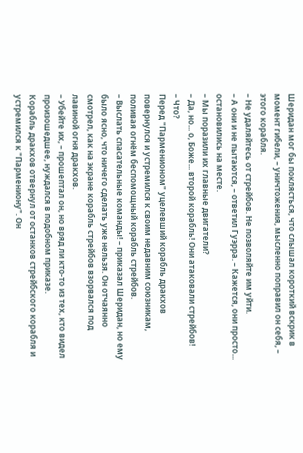Шеридан мог бы поклясться, что слышал короткий вскрик в момент гибели, – уничтожения, мысленно поправил он себя, – этого корабля.
– Не удаляйтесь от стрейбов. Не позволяйте им уйти.
– А они и не пытаются, – ответил Гуэрра. – Кажется, они просто... остановились на месте.
– Мы поразили их главные двигатели?
– Да, но... о, Боже... второй корабль! Они атаковали стрейбов!
– Что?
Перед "Парменионом" уцелевший корабль дракхов повернулся и устремился к своим недавним союзникам, поливая огнём беспомощный корабль стрейбов.
– Выслать спасательные команды! – приказал Шеридан, но ему было ясно, что ничего сделать уже нельзя. Он отчаянно смотрел, как на экране корабль стрейбов взорвался под лавиной огня дракхов.
– Убейте их, – прошептал он, но вряд ли кто-то из тех, кто видел произошедшее, нуждался в подобном приказе.
Корабль дракхов отвернул от останков стрейбского корабля и устремился к "Пармениону". Он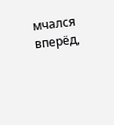мчался вперёд,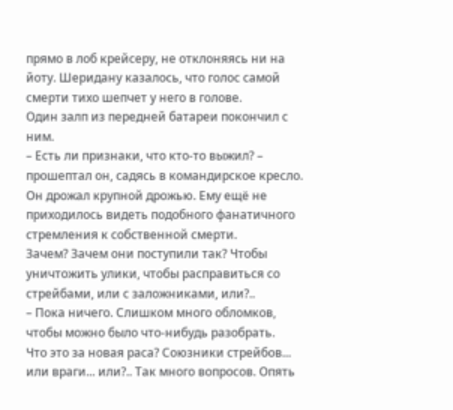прямо в лоб крейсеру, не отклоняясь ни на йоту. Шеридану казалось, что голос самой смерти тихо шепчет у него в голове.
Один залп из передней батареи покончил с ним.
– Есть ли признаки, что кто-то выжил? – прошептал он, садясь в командирское кресло. Он дрожал крупной дрожью. Ему ещё не приходилось видеть подобного фанатичного стремления к собственной смерти.
Зачем? Зачем они поступили так? Чтобы уничтожить улики, чтобы расправиться со стрейбами, или с заложниками, или?..
– Пока ничего. Слишком много обломков, чтобы можно было что-нибудь разобрать.
Что это за новая раса? Союзники стрейбов... или враги... или?.. Так много вопросов. Опять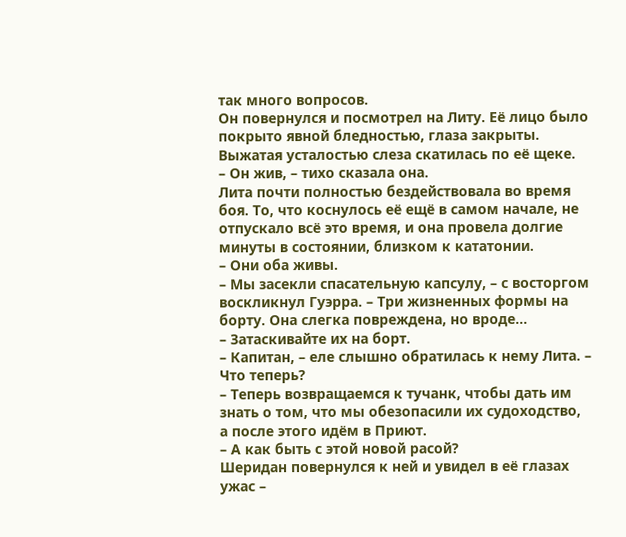так много вопросов.
Он повернулся и посмотрел на Литу. Её лицо было покрыто явной бледностью, глаза закрыты. Выжатая усталостью слеза скатилась по её щеке.
– Он жив, – тихо сказала она.
Лита почти полностью бездействовала во время боя. То, что коснулось её ещё в самом начале, не отпускало всё это время, и она провела долгие минуты в состоянии, близком к кататонии.
– Они оба живы.
– Мы засекли спасательную капсулу, – с восторгом воскликнул Гуэрра. – Три жизненных формы на борту. Она слегка повреждена, но вроде...
– Затаскивайте их на борт.
– Капитан, – еле слышно обратилась к нему Лита. – Что теперь?
– Теперь возвращаемся к тучанк, чтобы дать им знать о том, что мы обезопасили их судоходство, а после этого идём в Приют.
– А как быть с этой новой расой?
Шеридан повернулся к ней и увидел в её глазах ужас –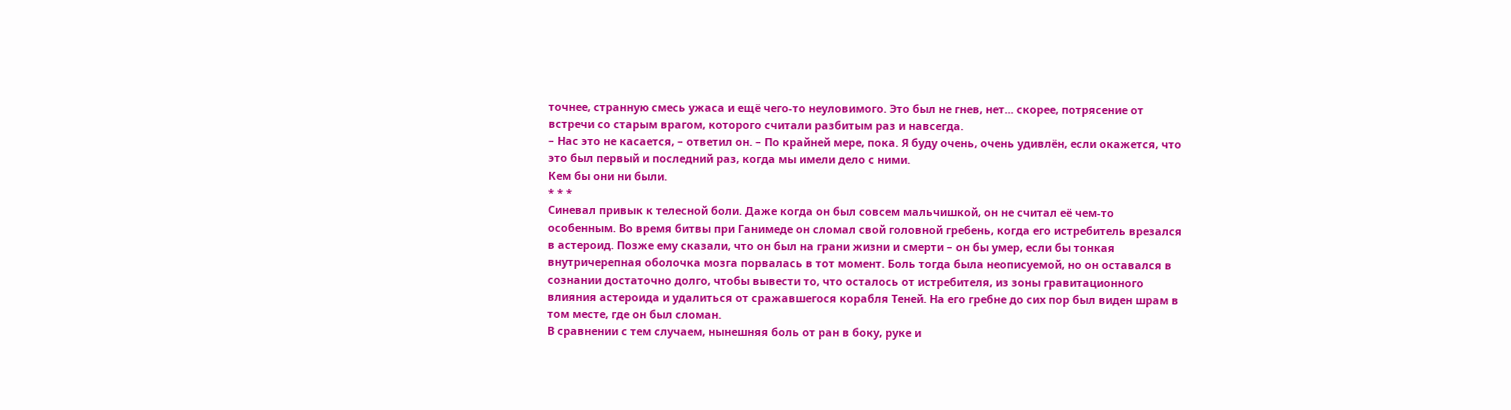точнее, странную смесь ужаса и ещё чего-то неуловимого. Это был не гнев, нет... скорее, потрясение от встречи со старым врагом, которого считали разбитым раз и навсегда.
– Нас это не касается, – ответил он. – По крайней мере, пока. Я буду очень, очень удивлён, если окажется, что это был первый и последний раз, когда мы имели дело с ними.
Кем бы они ни были.
* * *
Синевал привык к телесной боли. Даже когда он был совсем мальчишкой, он не считал её чем-то особенным. Во время битвы при Ганимеде он сломал свой головной гребень, когда его истребитель врезался в астероид. Позже ему сказали, что он был на грани жизни и смерти – он бы умер, если бы тонкая внутричерепная оболочка мозга порвалась в тот момент. Боль тогда была неописуемой, но он оставался в сознании достаточно долго, чтобы вывести то, что осталось от истребителя, из зоны гравитационного влияния астероида и удалиться от сражавшегося корабля Теней. На его гребне до сих пор был виден шрам в том месте, где он был сломан.
В сравнении с тем случаем, нынешняя боль от ран в боку, руке и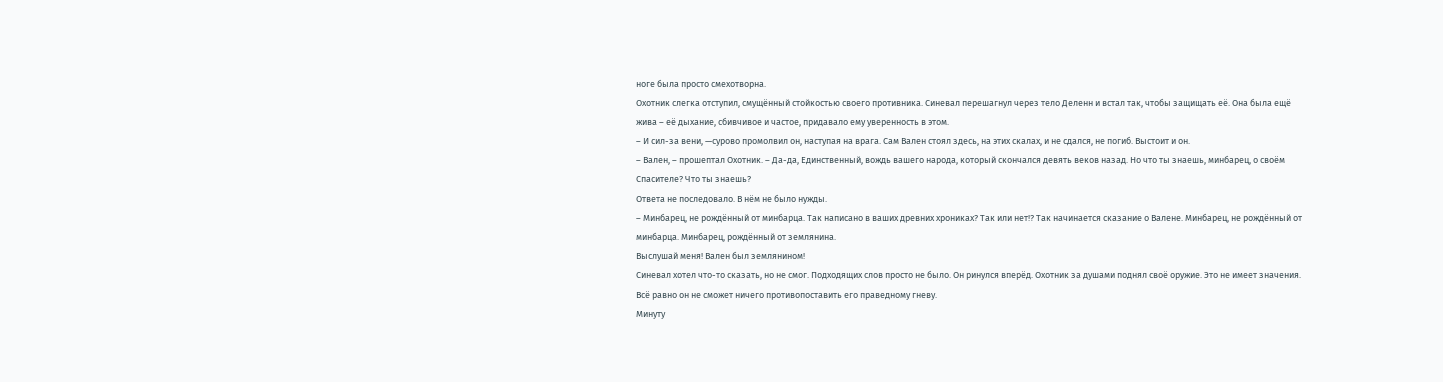ноге была просто смехотворна.
Охотник слегка отступил, смущённый стойкостью своего противника. Синевал перешагнул через тело Деленн и встал так, чтобы защищать её. Она была ещё жива – её дыхание, сбивчивое и частое, придавало ему уверенность в этом.
– И сил-за вени, —сурово промолвил он, наступая на врага. Сам Вален стоял здесь, на этих скалах, и не сдался, не погиб. Выстоит и он.
– Вален, – прошептал Охотник. – Да-да, Единственный, вождь вашего народа, который скончался девять веков назад. Но что ты знаешь, минбарец, о своём Спасителе? Что ты знаешь?
Ответа не последовало. В нём не было нужды.
– Минбарец, не рождённый от минбарца. Так написано в ваших древних хрониках? Так или нет!? Так начинается сказание о Валене. Минбарец, не рождённый от минбарца. Минбарец, рождённый от землянина.
Выслушай меня! Вален был землянином!
Синевал хотел что-то сказать, но не смог. Подходящих слов просто не было. Он ринулся вперёд. Охотник за душами поднял своё оружие. Это не имеет значения. Всё равно он не сможет ничего противопоставить его праведному гневу.
Минуту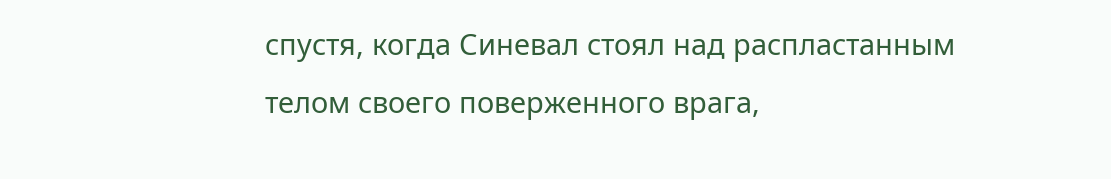спустя, когда Синевал стоял над распластанным телом своего поверженного врага,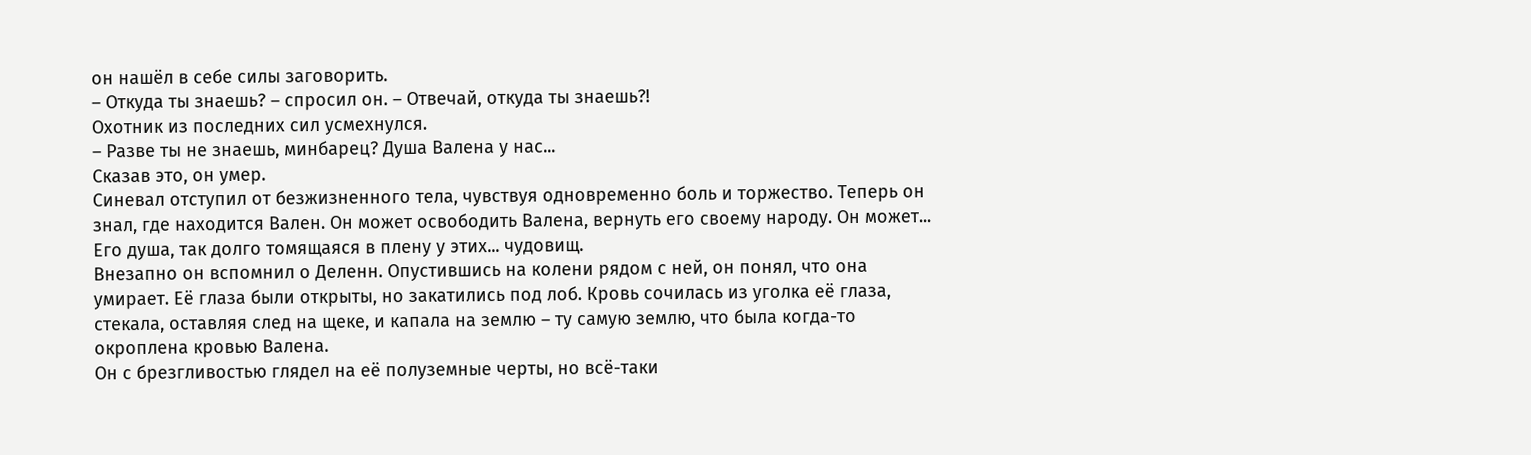он нашёл в себе силы заговорить.
– Откуда ты знаешь? – спросил он. – Отвечай, откуда ты знаешь?!
Охотник из последних сил усмехнулся.
– Разве ты не знаешь, минбарец? Душа Валена у нас...
Сказав это, он умер.
Синевал отступил от безжизненного тела, чувствуя одновременно боль и торжество. Теперь он знал, где находится Вален. Он может освободить Валена, вернуть его своему народу. Он может...
Его душа, так долго томящаяся в плену у этих... чудовищ.
Внезапно он вспомнил о Деленн. Опустившись на колени рядом с ней, он понял, что она умирает. Её глаза были открыты, но закатились под лоб. Кровь сочилась из уголка её глаза, стекала, оставляя след на щеке, и капала на землю – ту самую землю, что была когда-то окроплена кровью Валена.
Он с брезгливостью глядел на её полуземные черты, но всё-таки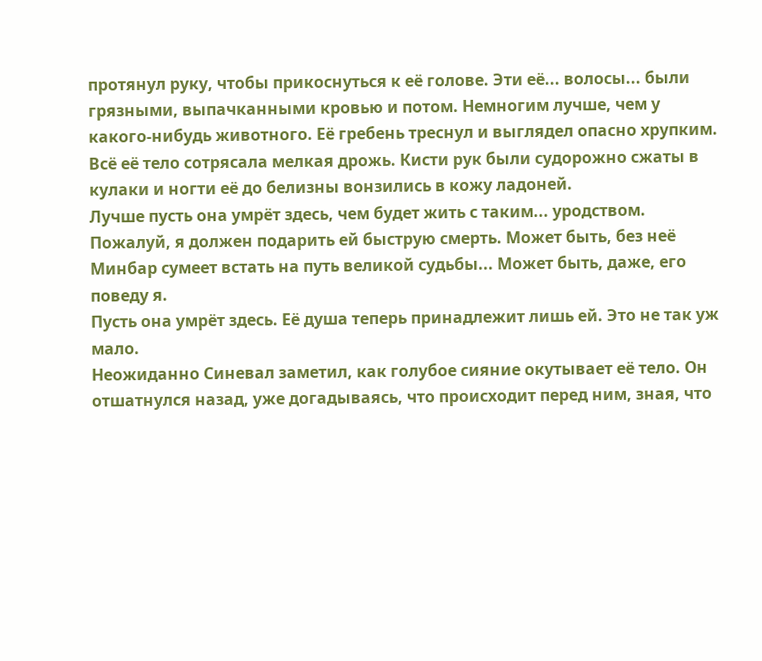протянул руку, чтобы прикоснуться к её голове. Эти её... волосы... были грязными, выпачканными кровью и потом. Немногим лучше, чем у какого-нибудь животного. Её гребень треснул и выглядел опасно хрупким. Всё её тело сотрясала мелкая дрожь. Кисти рук были судорожно сжаты в кулаки и ногти её до белизны вонзились в кожу ладоней.
Лучше пусть она умрёт здесь, чем будет жить с таким... уродством. Пожалуй, я должен подарить ей быструю смерть. Может быть, без неё Минбар сумеет встать на путь великой судьбы... Может быть, даже, его поведу я.
Пусть она умрёт здесь. Её душа теперь принадлежит лишь ей. Это не так уж мало.
Неожиданно Синевал заметил, как голубое сияние окутывает её тело. Он отшатнулся назад, уже догадываясь, что происходит перед ним, зная, что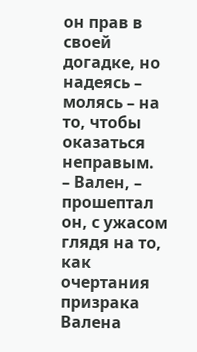он прав в своей догадке, но надеясь – молясь – на то, чтобы оказаться неправым.
– Вален, – прошептал он, с ужасом глядя на то, как очертания призрака Валена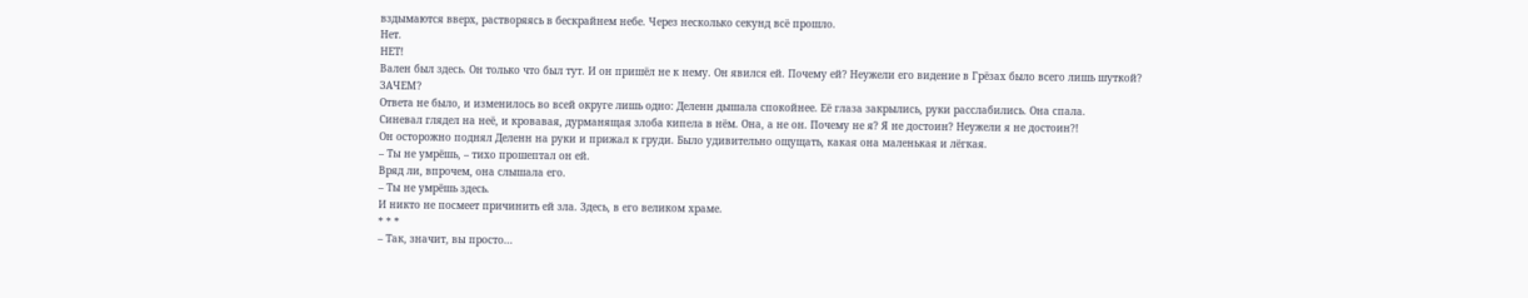вздымаются вверх, растворяясь в бескрайнем небе. Через несколько секунд всё прошло.
Нет.
НЕТ!
Вален был здесь. Он только что был тут. И он пришёл не к нему. Он явился ей. Почему ей? Неужели его видение в Грёзах было всего лишь шуткой?
ЗАЧЕМ?
Ответа не было, и изменилось во всей округе лишь одно: Деленн дышала спокойнее. Её глаза закрылись, руки расслабились. Она спала.
Синевал глядел на неё, и кровавая, дурманящая злоба кипела в нём. Она, а не он. Почему не я? Я не достоин? Неужели я не достоин?!
Он осторожно поднял Деленн на руки и прижал к груди. Было удивительно ощущать, какая она маленькая и лёгкая.
– Ты не умрёшь, – тихо прошептал он ей.
Вряд ли, впрочем, она слышала его.
– Ты не умрёшь здесь.
И никто не посмеет причинить ей зла. Здесь, в его великом храме.
* * *
– Так, значит, вы просто...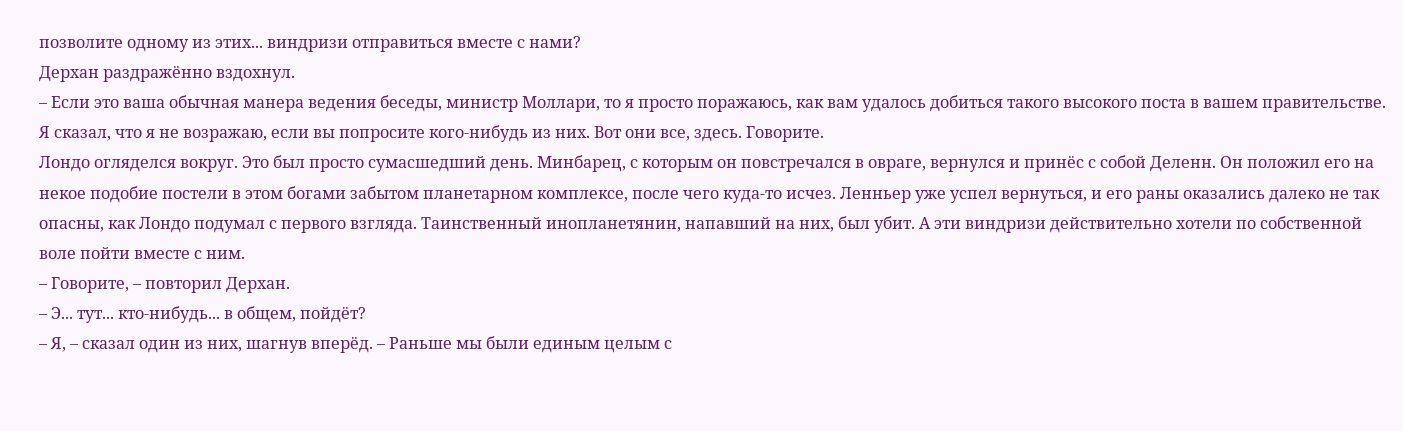позволите одному из этих... виндризи отправиться вместе с нами?
Дерхан раздражённо вздохнул.
– Если это ваша обычная манера ведения беседы, министр Моллари, то я просто поражаюсь, как вам удалось добиться такого высокого поста в вашем правительстве. Я сказал, что я не возражаю, если вы попросите кого-нибудь из них. Вот они все, здесь. Говорите.
Лондо огляделся вокруг. Это был просто сумасшедший день. Минбарец, с которым он повстречался в овраге, вернулся и принёс с собой Деленн. Он положил его на некое подобие постели в этом богами забытом планетарном комплексе, после чего куда-то исчез. Ленньер уже успел вернуться, и его раны оказались далеко не так опасны, как Лондо подумал с первого взгляда. Таинственный инопланетянин, напавший на них, был убит. А эти виндризи действительно хотели по собственной воле пойти вместе с ним.
– Говорите, – повторил Дерхан.
– Э... тут... кто-нибудь... в общем, пойдёт?
– Я, – сказал один из них, шагнув вперёд. – Раньше мы были единым целым с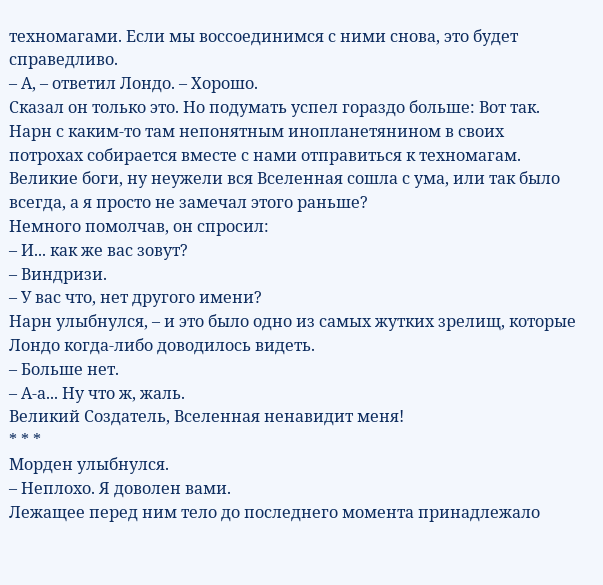техномагами. Если мы воссоединимся с ними снова, это будет справедливо.
– А, – ответил Лондо. – Хорошо.
Сказал он только это. Но подумать успел гораздо больше: Вот так. Нарн с каким-то там непонятным инопланетянином в своих потрохах собирается вместе с нами отправиться к техномагам. Великие боги, ну неужели вся Вселенная сошла с ума, или так было всегда, а я просто не замечал этого раньше?
Немного помолчав, он спросил:
– И... как же вас зовут?
– Виндризи.
– У вас что, нет другого имени?
Нарн улыбнулся, – и это было одно из самых жутких зрелищ, которые Лондо когда-либо доводилось видеть.
– Больше нет.
– А-а... Ну что ж, жаль.
Великий Создатель, Вселенная ненавидит меня!
* * *
Морден улыбнулся.
– Неплохо. Я доволен вами.
Лежащее перед ним тело до последнего момента принадлежало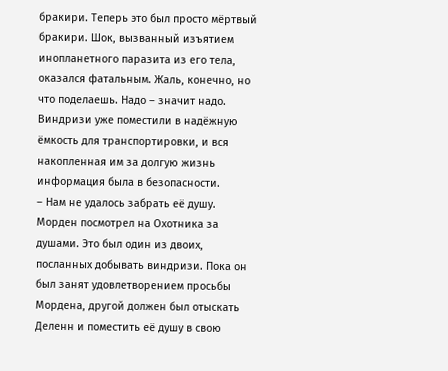бракири. Теперь это был просто мёртвый бракири. Шок, вызванный изъятием инопланетного паразита из его тела, оказался фатальным. Жаль, конечно, но что поделаешь. Надо – значит надо.
Виндризи уже поместили в надёжную ёмкость для транспортировки, и вся накопленная им за долгую жизнь информация была в безопасности.
– Нам не удалось забрать её душу.
Морден посмотрел на Охотника за душами. Это был один из двоих, посланных добывать виндризи. Пока он был занят удовлетворением просьбы Мордена, другой должен был отыскать Деленн и поместить её душу в свою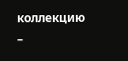коллекцию –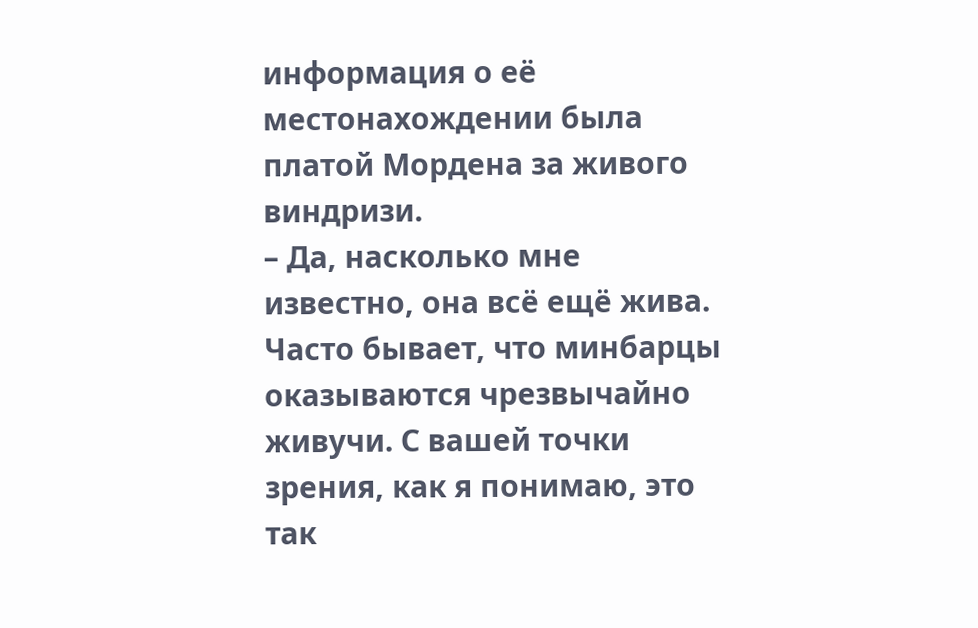информация о её местонахождении была платой Мордена за живого виндризи.
– Да, насколько мне известно, она всё ещё жива. Часто бывает, что минбарцы оказываются чрезвычайно живучи. С вашей точки зрения, как я понимаю, это так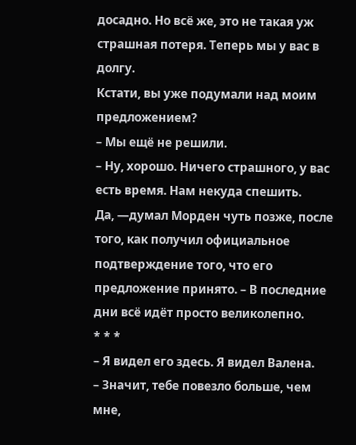досадно. Но всё же, это не такая уж страшная потеря. Теперь мы у вас в долгу.
Кстати, вы уже подумали над моим предложением?
– Мы ещё не решили.
– Ну, хорошо. Ничего страшного, у вас есть время. Нам некуда спешить.
Да, —думал Морден чуть позже, после того, как получил официальное подтверждение того, что его предложение принято. – В последние дни всё идёт просто великолепно.
* * *
– Я видел его здесь. Я видел Валена.
– Значит, тебе повезло больше, чем мне,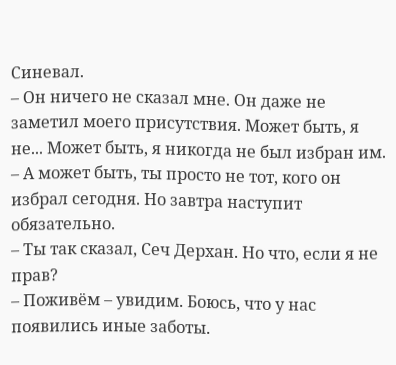Синевал.
– Он ничего не сказал мне. Он даже не заметил моего присутствия. Может быть, я не... Может быть, я никогда не был избран им.
– А может быть, ты просто не тот, кого он избрал сегодня. Но завтра наступит обязательно.
– Ты так сказал, Сеч Дерхан. Но что, если я не прав?
– Поживём – увидим. Боюсь, что у нас появились иные заботы.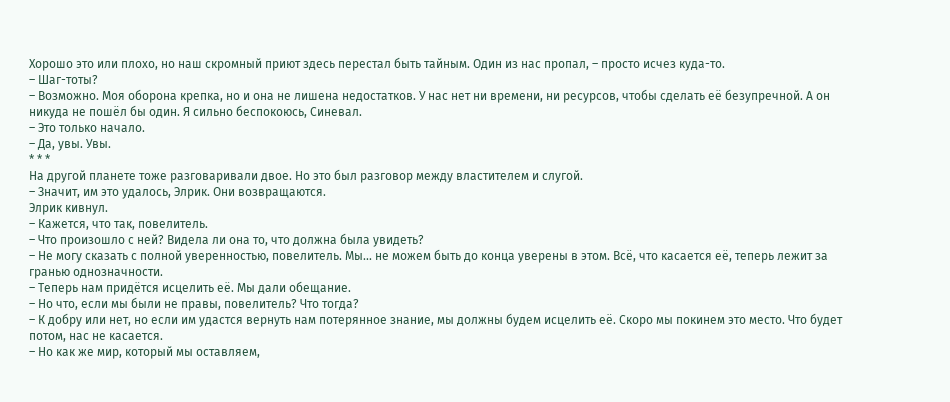Хорошо это или плохо, но наш скромный приют здесь перестал быть тайным. Один из нас пропал, – просто исчез куда-то.
– Шаг-тоты?
– Возможно. Моя оборона крепка, но и она не лишена недостатков. У нас нет ни времени, ни ресурсов, чтобы сделать её безупречной. А он никуда не пошёл бы один. Я сильно беспокоюсь, Синевал.
– Это только начало.
– Да, увы. Увы.
* * *
На другой планете тоже разговаривали двое. Но это был разговор между властителем и слугой.
– Значит, им это удалось, Элрик. Они возвращаются.
Элрик кивнул.
– Кажется, что так, повелитель.
– Что произошло с ней? Видела ли она то, что должна была увидеть?
– Не могу сказать с полной уверенностью, повелитель. Мы... не можем быть до конца уверены в этом. Всё, что касается её, теперь лежит за гранью однозначности.
– Теперь нам придётся исцелить её. Мы дали обещание.
– Но что, если мы были не правы, повелитель? Что тогда?
– К добру или нет, но если им удастся вернуть нам потерянное знание, мы должны будем исцелить её. Скоро мы покинем это место. Что будет потом, нас не касается.
– Но как же мир, который мы оставляем,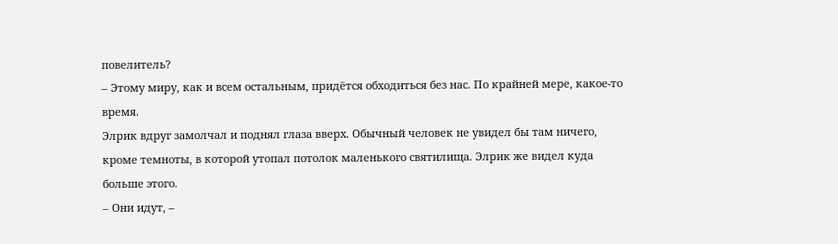повелитель?
– Этому миру, как и всем остальным, придётся обходиться без нас. По крайней мере, какое-то время.
Элрик вдруг замолчал и поднял глаза вверх. Обычный человек не увидел бы там ничего, кроме темноты, в которой утопал потолок маленького святилища. Элрик же видел куда больше этого.
– Они идут, –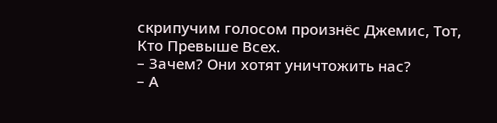скрипучим голосом произнёс Джемис, Тот, Кто Превыше Всех.
– Зачем? Они хотят уничтожить нас?
– А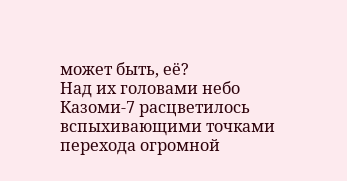может быть, её?
Над их головами небо Казоми-7 расцветилось вспыхивающими точками перехода огромной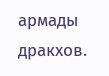армады дракхов.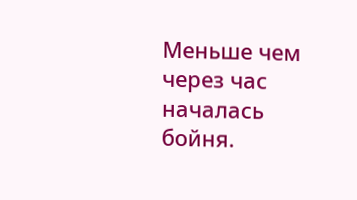Меньше чем через час началась бойня.